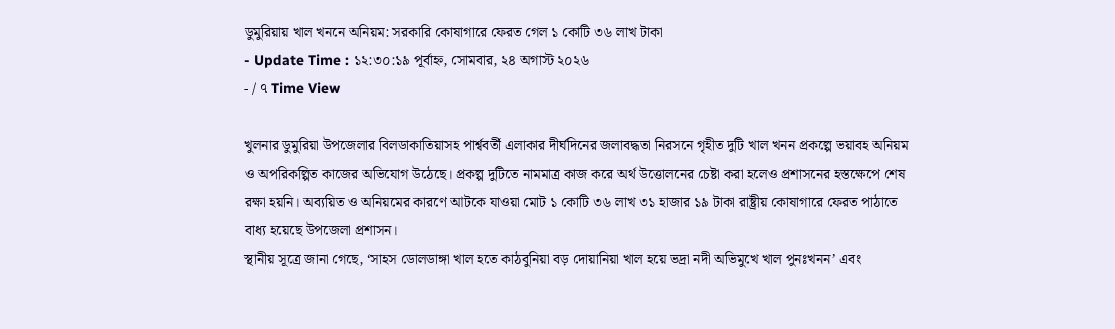ডুমুরিয়ায় খাল খননে অনিয়ম: সরকারি কোষাগারে ফেরত গেল ১ কোটি ৩৬ লাখ টাকা
- Update Time : ১২:৩০:১৯ পূর্বাহ্ন, সোমবার, ২৪ অগাস্ট ২০২৬
- / ৭ Time View

খুলনার ডুমুরিয়া উপজেলার বিলডাকাতিয়াসহ পার্শ্ববর্তী এলাকার দীর্ঘদিনের জলাবদ্ধতা নিরসনে গৃহীত দুটি খাল খনন প্রকল্পে ভয়াবহ অনিয়ম ও অপরিকল্পিত কাজের অভিযোগ উঠেছে। প্রকল্প দুটিতে নামমাত্র কাজ করে অর্থ উত্তোলনের চেষ্টা করা হলেও প্রশাসনের হস্তক্ষেপে শেষ রক্ষা হয়নি। অব্যয়িত ও অনিয়মের কারণে আটকে যাওয়া মোট ১ কোটি ৩৬ লাখ ৩১ হাজার ১৯ টাকা রাষ্ট্রীয় কোষাগারে ফেরত পাঠাতে বাধ্য হয়েছে উপজেলা প্রশাসন।
স্থানীয় সূত্রে জানা গেছে, ‘সাহস ডোলডাঙ্গা খাল হতে কাঠবুনিয়া বড় দোয়ানিয়া খাল হয়ে ভদ্রা নদী অভিমুখে খাল পুনঃখনন’ এবং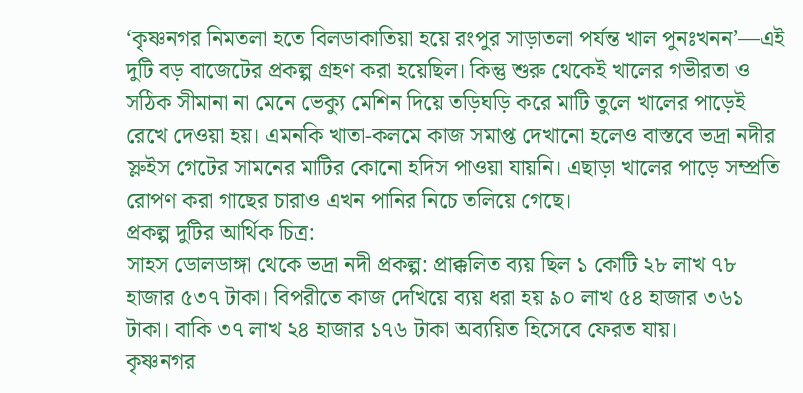‘কৃষ্ণনগর নিমতলা হতে বিলডাকাতিয়া হয়ে রংপুর সাড়াতলা পর্যন্ত খাল পুনঃখনন’—এই দুটি বড় বাজেটের প্রকল্প গ্রহণ করা হয়েছিল। কিন্তু শুরু থেকেই খালের গভীরতা ও সঠিক সীমানা না মেনে ভেক্যু মেশিন দিয়ে তড়িঘড়ি করে মাটি তুলে খালের পাড়েই রেখে দেওয়া হয়। এমনকি খাতা-কলমে কাজ সমাপ্ত দেখানো হলেও বাস্তবে ভদ্রা নদীর স্লুইস গেটের সামনের মাটির কোনো হদিস পাওয়া যায়নি। এছাড়া খালের পাড়ে সম্প্রতি রোপণ করা গাছের চারাও এখন পানির নিচে তলিয়ে গেছে।
প্রকল্প দুটির আর্থিক চিত্র:
সাহস ডোলডাঙ্গা থেকে ভদ্রা নদী প্রকল্প: প্রাক্কলিত ব্যয় ছিল ১ কোটি ২৮ লাখ ৭৮ হাজার ৫৩৭ টাকা। বিপরীতে কাজ দেখিয়ে ব্যয় ধরা হয় ৯০ লাখ ৫৪ হাজার ৩৬১ টাকা। বাকি ৩৭ লাখ ২৪ হাজার ১৭৬ টাকা অব্যয়িত হিসেবে ফেরত যায়।
কৃষ্ণনগর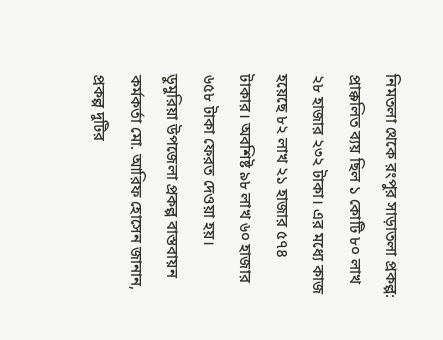নিমতলা থেকে রংপুর সাড়াতলা প্রকল্প: প্রাক্কলিত ব্যয় ছিল ১ কোটি ৮০ লাখ ২৮ হাজার ২৩২ টাকা। এর মধ্যে কাজ হয়েছে ৮২ লাখ ২১ হাজার ৫৭৪ টাকার। অবশিষ্ট ৯৮ লাখ ৬০ হাজার ৬৫৮ টাকা ফেরত দেওয়া হয়।
ডুমুরিয়া উপজেলা প্রকল্প বাস্তবায়ন কর্মকর্তা মো. আরিফ হোসেন জানান, প্রকল্প দুটির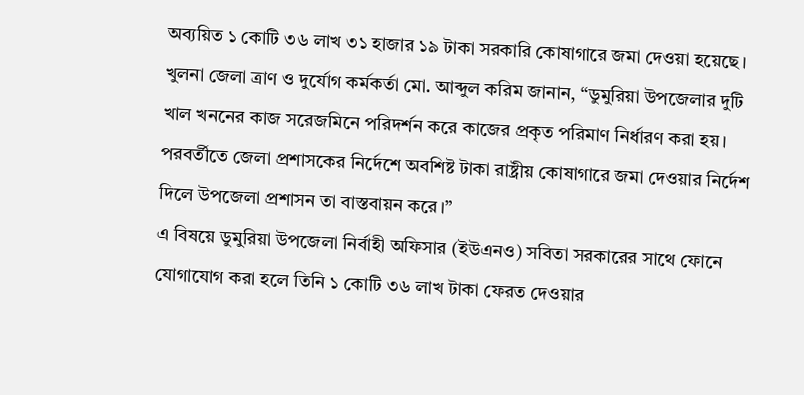অব্যয়িত ১ কোটি ৩৬ লাখ ৩১ হাজার ১৯ টাকা সরকারি কোষাগারে জমা দেওয়া হয়েছে।
খুলনা জেলা ত্রাণ ও দুর্যোগ কর্মকর্তা মো. আব্দুল করিম জানান, “ডুমুরিয়া উপজেলার দুটি খাল খননের কাজ সরেজমিনে পরিদর্শন করে কাজের প্রকৃত পরিমাণ নির্ধারণ করা হয়। পরবর্তীতে জেলা প্রশাসকের নির্দেশে অবশিষ্ট টাকা রাষ্ট্রীয় কোষাগারে জমা দেওয়ার নির্দেশ দিলে উপজেলা প্রশাসন তা বাস্তবায়ন করে।”
এ বিষয়ে ডুমুরিয়া উপজেলা নির্বাহী অফিসার (ইউএনও) সবিতা সরকারের সাথে ফোনে যোগাযোগ করা হলে তিনি ১ কোটি ৩৬ লাখ টাকা ফেরত দেওয়ার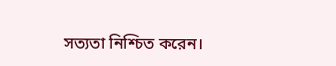সত্যতা নিশ্চিত করেন।